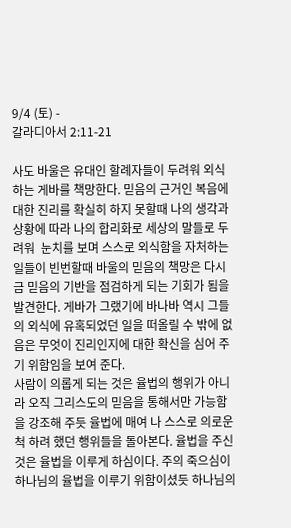9/4 (토) -
갈라디아서 2:11-21

사도 바울은 유대인 할례자들이 두려워 외식하는 게바를 책망한다. 믿음의 근거인 복음에 대한 진리를 확실히 하지 못할때 나의 생각과 상황에 따라 나의 합리화로 세상의 말들로 두려워  눈치를 보며 스스로 외식함을 자처하는 일들이 빈번할때 바울의 믿음의 책망은 다시금 믿음의 기반을 점검하게 되는 기회가 됨을 발견한다. 게바가 그랬기에 바나바 역시 그들의 외식에 유혹되었던 일을 떠올릴 수 밖에 없음은 무엇이 진리인지에 대한 확신을 심어 주기 위함임을 보여 준다.
사람이 의롭게 되는 것은 율법의 행위가 아니라 오직 그리스도의 믿음을 통해서만 가능함을 강조해 주듯 율법에 매여 나 스스로 의로운척 하려 했던 행위들을 돌아본다. 율법을 주신 것은 율법을 이루게 하심이다. 주의 죽으심이 하나님의 율법을 이루기 위함이셨듯 하나님의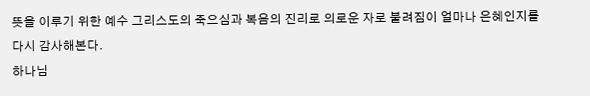뜻을 이루기 위한 예수 그리스도의 죽으심과 복음의 진리로 의로운 자로 불려짐이 얼마나 은혜인지를 다시 감사해본다.
하나님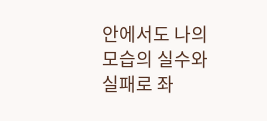안에서도 나의 모습의 실수와 실패로 좌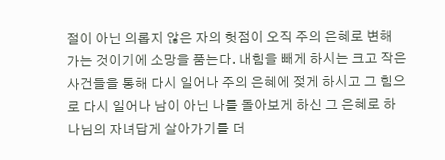절이 아닌 의롭지 않은 자의 헛점이 오직 주의 은혜로 변해 가는 것이기에 소망을 품는다. 내힘을 빼게 하시는 크고 작은 사건들을 통해 다시 일어나 주의 은혜에 젖게 하시고 그 힘으로 다시 일어나 남이 아닌 나를 돌아보게 하신 그 은혜로 하나님의 자녀답게 살아가기를 더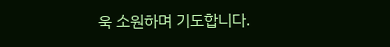욱 소원하며 기도합니다.